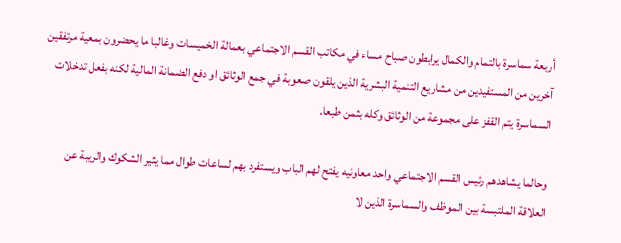أربعة سماسرة بالتمام والكمال يرابطون صباح مساء في مكاتب القسم الاجتماعي بعمالة الخميسات وغالبا ما يحضرون بمعية مرتفقين آخرين من المستفيدين من مشاريع التنمية البشرية الذين يلقون صعوبة في جمع الوثائق او دفع الضمانة المالية لكنه بفعل تدخلات السماسرة يتم القفز على مجموعة من الوثائق وكله بثمن طبعا.

وحالما يشاهدهم رئيس القسم الاجتماعي واحد معاونيه يفتح لهم الباب ويستفرد بهم لساعات طوال مما يثير الشكوك والريبة عن العلاقة الملتبسة بين الموظف والسماسرة الذين لا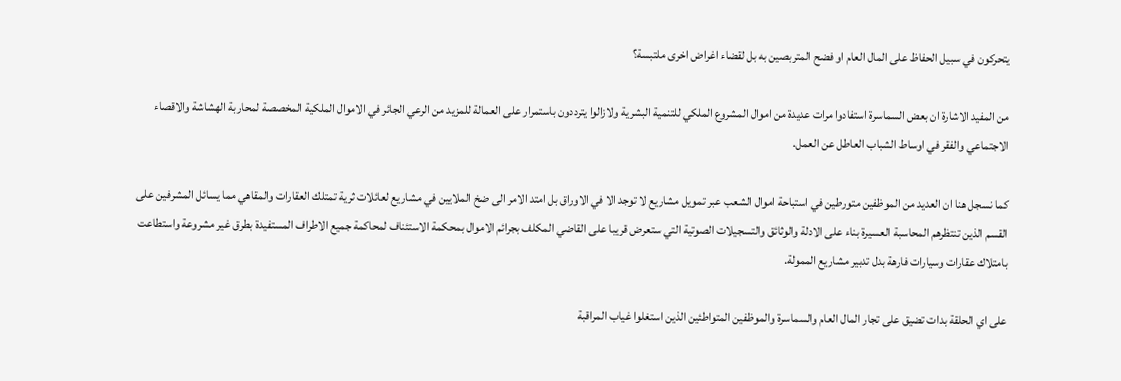يتحركون في سبيل الحفاظ على المال العام او فضح المتربصين به بل لقضاء اغراض اخرى ملتبسة؟

من المفيد الاشارة ان بعض السماسرة استفادوا مرات عديدة من اموال المشروع الملكي للتنمية البشرية ولازالوا يترددون باستمرار على العمالة للمزيد من الرعي الجائر في الاموال الملكية المخصصة لمحاربة الهشاشة والاقصاء الاجتماعي والفقر في اوساط الشباب العاطل عن العمل.

كما نسجل هنا ان العديد من الموظفين متورطين في استباحة اموال الشعب عبر تمويل مشاريع لا توجد الا في الاوراق بل امتد الامر الى ضخ الملايين في مشاريع لعائلات ثرية تمتلك العقارات والمقاهي مما يسائل المشرفين على القسم الذين تنتظرهم المحاسبة العسيرة بناء على الادلة والوثائق والتسجيلات الصوتية التي ستعرض قريبا على القاضي المكلف بجرائم الاموال بمحكمة الاستئناف لمحاكمة جميع الاطراف المستفيدة بطرق غير مشروعة واستطاعت بامتلاك عقارات وسيارات فارهة بدل تدبير مشاريع الممولة.

على اي الحلقة بدات تضيق على تجار المال العام والسماسرة والموظفين المتواطئين الذين استغلوا غياب المراقبة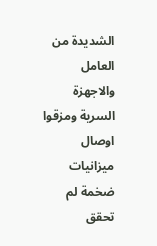الشديدة من العامل والاجهزة السرية ومزقوا اوصال ميزانيات ضخمة لم تحقق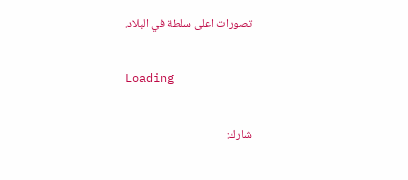تصورات اعلى سلطة في البلاد.

Loading

شارك: